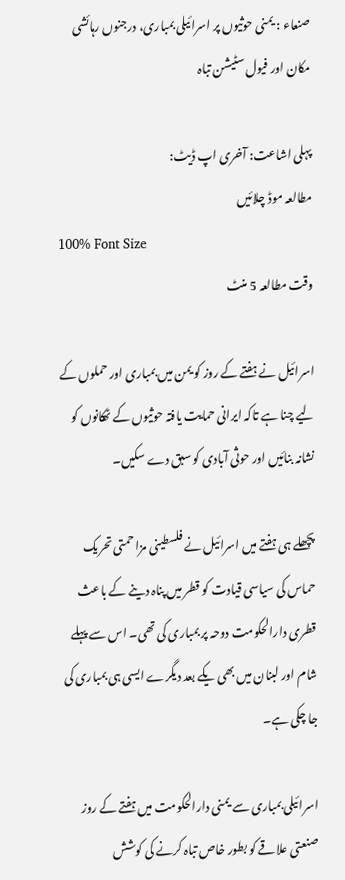صنعاء : یمنی حوثیوں پر اسرائیلی بمباری، درجنوں رہائشی مکان اور فیول سٹیشن تباہ

پہلی اشاعت: آخری اپ ڈیٹ:
مطالعہ موڈ چلائیں
100% Font Size
وقت مطالعہ 5 منٹ

اسرائیل نے ہفتے کے روز کو یمن میں بمباری اور حملوں کے لیے چنا ہے تاکہ ایرانی حمایت یافتہ حوثیوں کے ٹھکانوں کو نشانہ بنائیں اور حوثی آبادی کو سبق دے سکیں۔

پچھلے ہی ہفتے میں اسرائیل نے فلسطینی مزاحمتی تحریک حماس کی سیاسی قیادت کو قطر میں پناہ دینے کے باعث قطری دارالحکومت دوحہ پر بمباری کی تھی۔ اس سے پہلے شام اور لبنان میں بھی یکے بعد دیگرے ایسی ہی بمباری کی جا چکی ہے۔

اسرائیلی بمباری سے یمنی دارالحکومت میں ہفتے کے روز صنعتی علاقے کو بطور خاص تباہ کرنے کی کوشش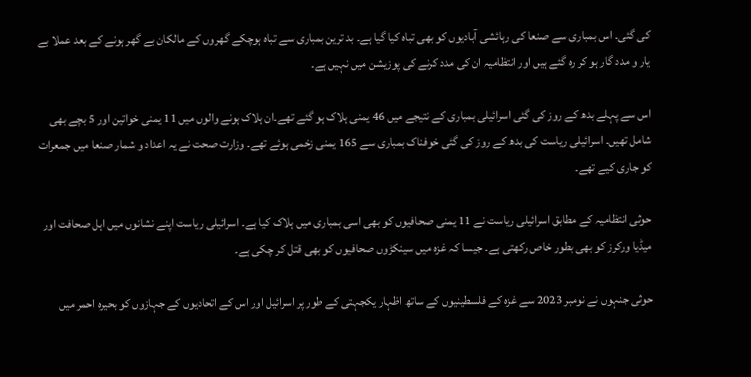کی گئی۔ اس بمباری سے صنعا کی رہائشی آبادیوں کو بھی تباہ کیا گیا ہے۔ بد ترین بمباری سے تباہ ہوچکے گھروں کے مالکان بے گھر ہونے کے بعد عملا بے یار و مدد گار ہو کر رہ گئے ہیں اور انتظامیہ ان کی مدد کرنے کی پوزیشن میں نہیں ہے۔

اس سے پہلے بدھ کے روز کی گئی اسرائیلی بمباری کے نتیجے میں 46 یمنی ہلاک ہو گئے تھے۔ان ہلاک ہونے والوں میں 11 یمنی خواتین اور 5 بچے بھی شامل تھیں۔ اسرائیلی ریاست کی بدھ کے روز کی گئی خوفناک بمباری سے 165 یمنی زخمی ہوئے تھے۔ وزارت صحت نے یہ اعداد و شمار صنعا میں جمعرات کو جاری کیے تھے۔

حوثی انتظامیہ کے مطابق اسرائیلی ریاست نے 11 یمنی صحافیوں کو بھی اسی بمباری میں ہلاک کیا ہے۔ اسرائیلی ریاست اپنے نشانوں میں اہل صحافت اور میڈیا ورکرز کو بھی بطور خاص رکھتی ہے۔ جیسا کہ غزہ میں سینکڑوں صحافیوں کو بھی قتل کر چکی ہے۔

حوثی جنہوں نے نومبر 2023 سے غزہ کے فلسطینیوں کے ساتھ اظہار یکجہتی کے طور پر اسرائیل اور اس کے اتحادیوں کے جہازوں کو بحیرہ احمر میں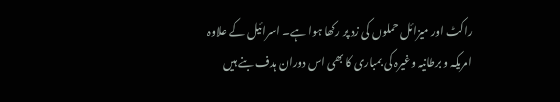راکٹ اور میزائل حملوں کی زد پر رکھا ہوا ہے۔ اسرائیل کے علاوہ امریکہ و برطانیہ وغیرہ کی بمباری کا بھی اس دوران ہدف بنے ہیں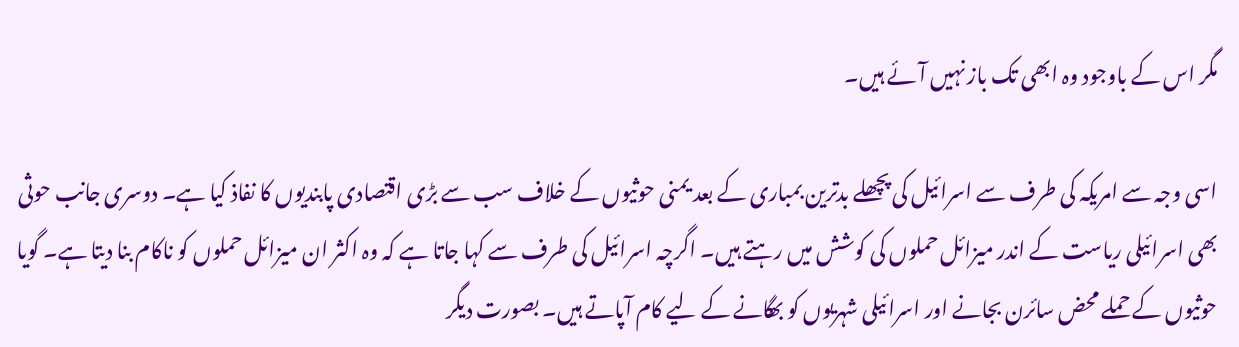مگر اس کے باوجود وہ ابھی تک باز نہیں آئے ہیں۔

اسی وجہ سے امریکہ کی طرف سے اسرائیل کی پچھلے بدترین بمباری کے بعد یمنی حوثیوں کے خلاف سب سے بڑی اقتصادی پابندیوں کا نفاذ کیا ہے۔ دوسری جانب حوثی بھی اسرائیلی ریاست کے اندر میزائل حملوں کی کوشش میں رہتے ہیں۔ اگرچہ اسرائیل کی طرف سے کہا جاتا ہے کہ وہ اکثر ان میزائل حملوں کو ناکام بنا دیتا ہے۔ گویا حوثیوں کے حملے محض سائرن بجانے اور اسرائیلی شہریوں کو بھگانے کے لیے کام آپاتے ہیں۔ بصورت دیگر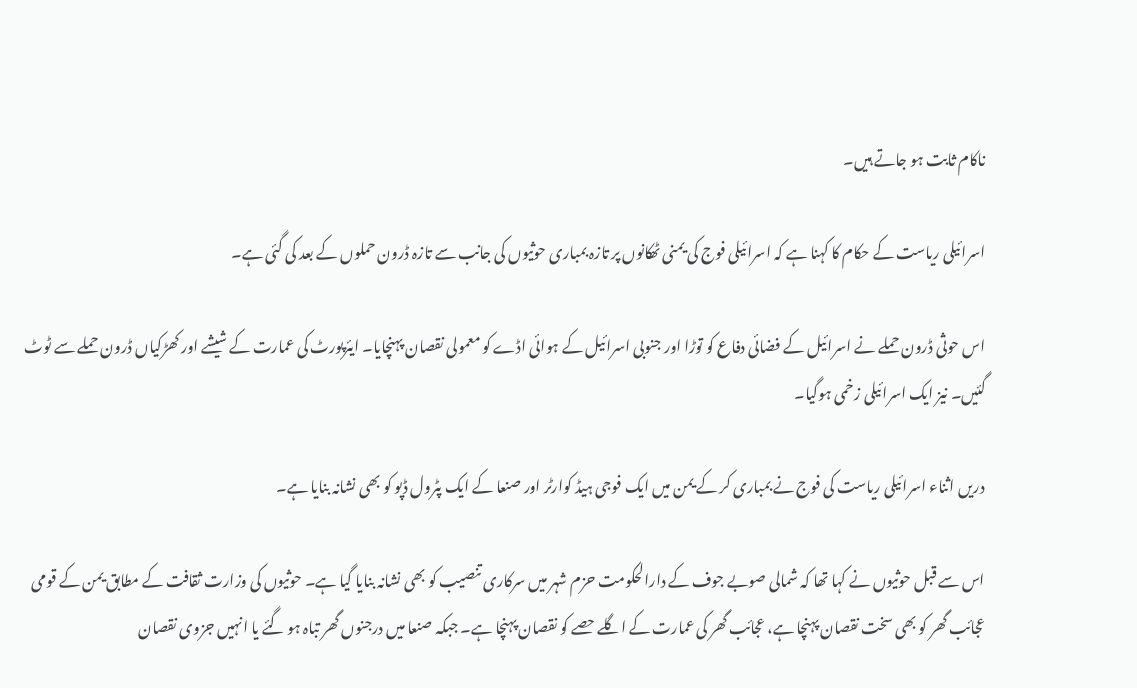ناکام ثابت ہو جاتے ہیں۔

اسرائیلی ریاست کے حکام کا کہنا ہے کہ اسرائیلی فوج کی یمنی ٹھکانوں پر تازہ بمباری حوثیوں کی جانب سے تازہ ڈرون حملوں کے بعد کی گئی ہے۔

اس حوثی ڈرون حملے نے اسرائیل کے فضائی دفاع کو توڑا اور جنوبی اسرائیل کے ہوائی اڈے کو معمولی نقصان پہنچایا۔ ایئرپورٹ کی عمارت کے شیشے اور کھڑکیاں ڈرون حملے سے ٹوٹ گئیں۔ نیز ایک اسرائیلی زخمی ہوگیا۔

دریں اثناء اسرائیلی ریاست کی فوج نے بمباری کر کے یمن میں ایک فوجی ہیڈ کوارٹر اور صنعا کے ایک پٹرول ڈپو کو بھی نشانہ بنایا ہے۔

اس سے قبل حوثیوں نے کہا تھا کہ شمالی صوبے جوف کے دارالحکومت حزم شہر میں سرکاری تنصیب کو بھی نشانہ بنایا گیا ہے۔ حوثیوں کی وزارت ثقافت کے مطابق یمن کے قومی عجائب گھر کو بھی سخت نقصان پہنچا ہے، عجائب گھر کی عمارت کے اگلے حصے کو نقصان پہنچا ہے۔ جبکہ صنعا میں درجنوں گھر تباہ ہو گئے یا انہیں جزوی نقصان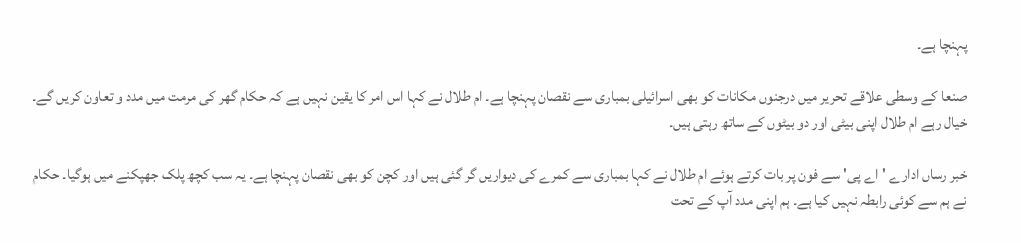پہنچا ہے۔

صنعا کے وسطی علاقے تحریر میں درجنوں مکانات کو بھی اسرائیلی بمباری سے نقصان پہنچا ہے۔ ام طلال نے کہا اس امر کا یقین نہیں ہے کہ حکام گھر کی مرمت میں مدد و تعاون کریں گے۔ خیال رہے ام طلال اپنی بیٹی اور دو بیٹوں کے ساتھ رہتی ہیں۔

خبر رساں ادارے 'اے پی' سے فون پر بات کرتے ہوئے ام طلال نے کہا بمباری سے کمرے کی دیواریں گر گئی ہیں اور کچن کو بھی نقصان پہنچا ہے۔ یہ سب کچھ پلک جھپکنے میں ہوگیا۔ حکام نے ہم سے کوئی رابطہ نہیں کیا ہے۔ ہم اپنی مدد آپ کے تحت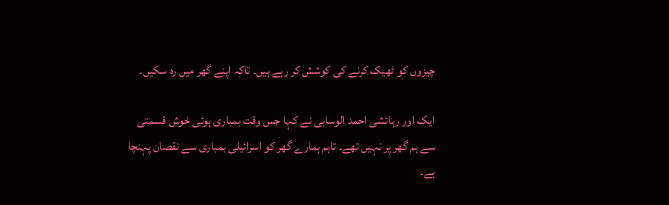چیزوں کو ٹھیک کرنے کی کوشش کر رہے ہیں۔ تاکہ اپنے گھر میں رہ سکیں۔

ایک اور رہائشی احمد الوسابی نے کہا جس وقت بمباری ہوئی خوش قسمتی سے ہم گھر پر نہیں تھے۔ تاہم ہمارے گھر کو اسرائیلی بمباری سے نقصان پہنچا ہے۔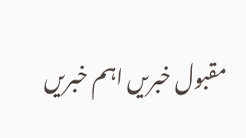مقبول خبریں اہم خبریں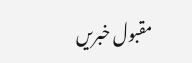مقبول خبریں